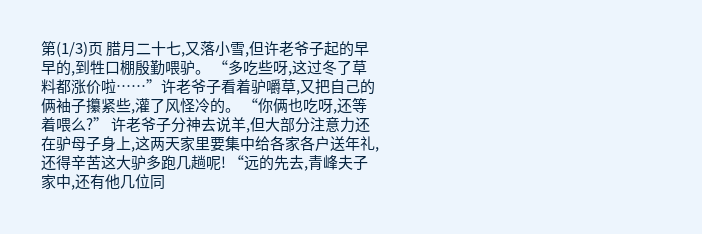第(1/3)页 腊月二十七,又落小雪,但许老爷子起的早早的,到牲口棚殷勤喂驴。 “多吃些呀,这过冬了草料都涨价啦……”许老爷子看着驴嚼草,又把自己的俩袖子攥紧些,灌了风怪冷的。 “你俩也吃呀,还等着喂么?” 许老爷子分神去说羊,但大部分注意力还在驴母子身上,这两天家里要集中给各家各户送年礼,还得辛苦这大驴多跑几趟呢! “远的先去,青峰夫子家中,还有他几位同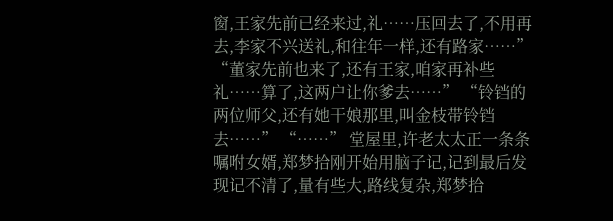窗,王家先前已经来过,礼……压回去了,不用再去,李家不兴送礼,和往年一样,还有路家……” “董家先前也来了,还有王家,咱家再补些礼……算了,这两户让你爹去……” “铃铛的两位师父,还有她干娘那里,叫金枝带铃铛去……” “……” 堂屋里,许老太太正一条条嘱咐女婿,郑梦拾刚开始用脑子记,记到最后发现记不清了,量有些大,路线复杂,郑梦拾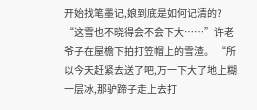开始找笔墨记,娘到底是如何记清的? “这雪也不晓得会不会下大……”许老爷子在屋檐下拍打笠帽上的雪渣。 “所以今天赶紧去送了吧,万一下大了地上糊一层冰,那驴蹄子走上去打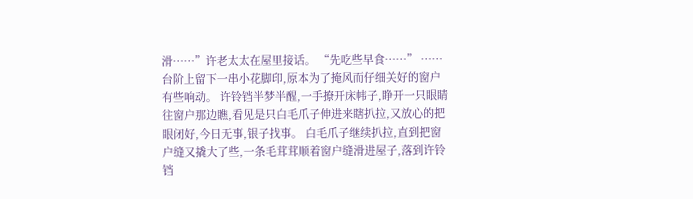滑……”许老太太在屋里接话。 “先吃些早食……” …… 台阶上留下一串小花脚印,原本为了掩风而仔细关好的窗户有些响动。 许铃铛半梦半醒,一手撩开床帏子,睁开一只眼睛往窗户那边瞧,看见是只白毛爪子伸进来瞎扒拉,又放心的把眼闭好,今日无事,银子找事。 白毛爪子继续扒拉,直到把窗户缝又撬大了些,一条毛茸茸顺着窗户缝滑进屋子,落到许铃铛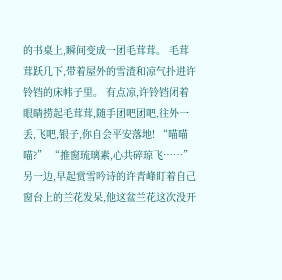的书桌上,瞬间变成一团毛茸茸。 毛茸茸跃几下,带着屋外的雪渣和凉气扑进许铃铛的床帏子里。 有点凉,许铃铛闭着眼睛捞起毛茸茸,随手团吧团吧,往外一丢,飞吧,银子,你自会平安落地! “喵喵喵?” “推窗琉璃素,心共碎琼飞……” 另一边,早起赏雪吟诗的许青峰盯着自己窗台上的兰花发呆,他这盆兰花这次没开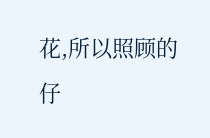花,所以照顾的仔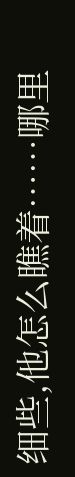细些,他怎么瞧着……哪里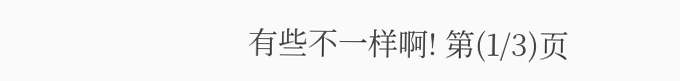有些不一样啊! 第(1/3)页